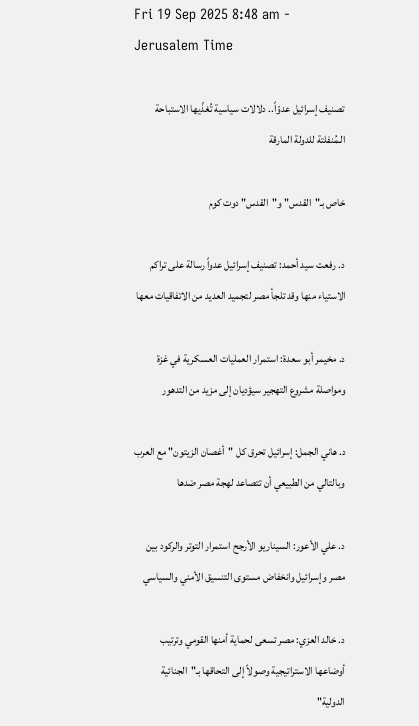Fri 19 Sep 2025 8:48 am - Jerusalem Time

تصنيف إسرائيل عدوّاً.. دلالات سياسية تُغذّيها الاستباحة الـمُنفلتة للدولة المارقة

خاص بـ"القدس" و"القدس" دوت كوم

د. رفعت سيد أحمد: تصنيف إسرائيل عدواً رسالة على تراكم الاستياء منها وقد تلجأ مصر لتجميد العديد من الاتفاقيات معها

د. مخيمر أبو سعدة: استمرار العمليات العسكرية في غزة ومواصلة مشروع التهجير سيؤديان إلى مزيد من التدهور

د. هاني الجمل: إسرائيل تحرق كل "أغصان الزيتون" مع العرب وبالتالي من الطبيعي أن تتصاعد لهجة مصر ضدها

د. علي الأعور: السيناريو الأرجح استمرار التوتر والركود بين مصر وإسرائيل وانخفاض مستوى التنسيق الأمني والسياسي

د. خالد العزي: مصر تسعى لحماية أمنها القومي وترتيب أوضاعها الاستراتيجية وصولاً إلى التحاقها بـ"الجنائية الدولية"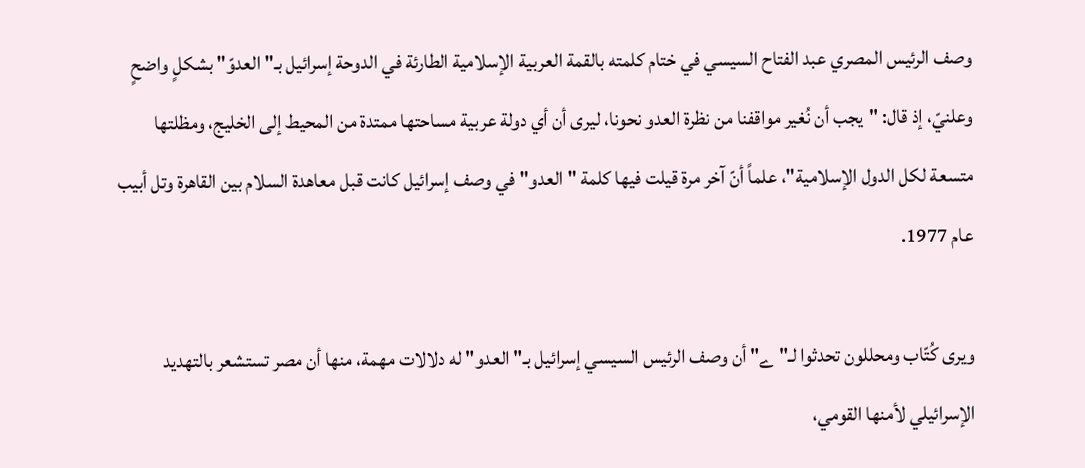وصف الرئيس المصري عبد الفتاح السيسي في ختام كلمته بالقمة العربية الإسلامية الطارئة في الدوحة إسرائيل بـ"العدوّ" بشكلٍ واضحٍ وعلنيّ، إذ قال: "يجب أن نُغير مواقفنا من نظرة العدو نحونا، ليرى أن أي دولة عربية مساحتها ممتدة من المحيط إلى الخليج، ومظلتها متسعة لكل الدول الإسلامية"، علماً أنّ آخر مرة قيلت فيها كلمة "العدو" في وصف إسرائيل كانت قبل معاهدة السلام بين القاهرة وتل أبيب عام 1977.

ويرى كُتّاب ومحللون تحدثوا لـ"ے" أن وصف الرئيس السيسي إسرائيل بـ"العدو" له دلالات مهمة، منها أن مصر تستشعر بالتهديد الإسرائيلي لأمنها القومي،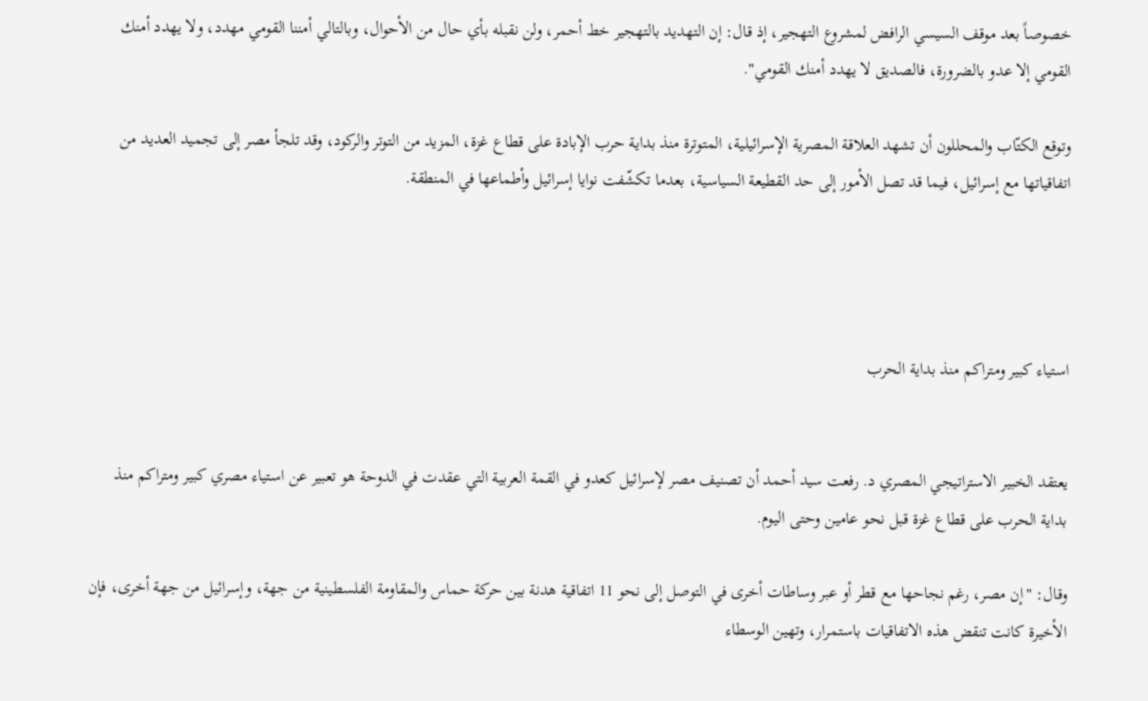خصوصاً بعد موقف السيسي الرافض لمشروع التهجير، إذ قال: إن التهديد بالتهجير خط أحمر، ولن نقبله بأي حال من الأحوال، وبالتالي أمننا القومي مهدد، ولا يهدد أمنك القومي إلا عدو بالضرورة، فالصديق لا يهدد أمنك القومي".

وتوقع الكتّاب والمحللون أن تشهد العلاقة المصرية الإسرائيلية، المتوترة منذ بداية حرب الإبادة على قطاع غزة، المزيد من التوتر والركود، وقد تلجأ مصر إلى تجميد العديد من اتفاقياتها مع إسرائيل، فيما قد تصل الأمور إلى حد القطيعة السياسية، بعدما تكشّفت نوايا إسرائيل وأطماعها في المنطقة.




استياء كبير ومتراكم منذ بداية الحرب


يعتقد الخبير الاستراتيجي المصري د. رفعت سيد أحمد أن تصنيف مصر لإسرائيل كعدو في القمة العربية التي عقدت في الدوحة هو تعبير عن استياء مصري كبير ومتراكم منذ بداية الحرب على قطاع غزة قبل نحو عامين وحتى اليوم.

وقال: "إن مصر، رغم نجاحها مع قطر أو عبر وساطات أخرى في التوصل إلى نحو 11 اتفاقية هدنة بين حركة حماس والمقاومة الفلسطينية من جهة، وإسرائيل من جهة أخرى، فإن الأخيرة كانت تنقض هذه الاتفاقيات باستمرار، وتهين الوسطاء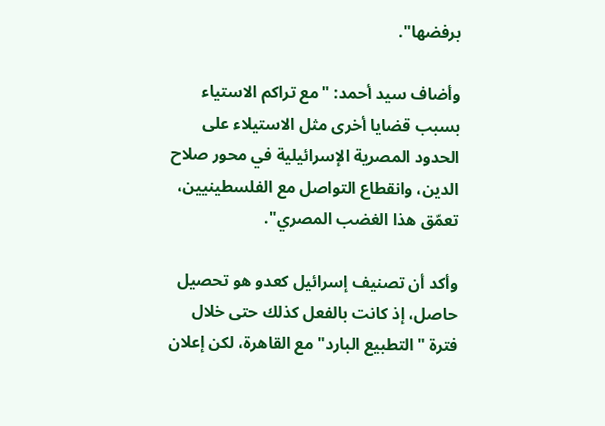برفضها".

وأضاف سيد أحمد: "مع تراكم الاستياء بسبب قضايا أخرى مثل الاستيلاء على الحدود المصرية الإسرائيلية في محور صلاح الدين، وانقطاع التواصل مع الفلسطينيين، تعمّق هذا الغضب المصري".

وأكد أن تصنيف إسرائيل كعدو هو تحصيل حاصل، إذ كانت بالفعل كذلك حتى خلال فترة "التطبيع البارد" مع القاهرة، لكن إعلان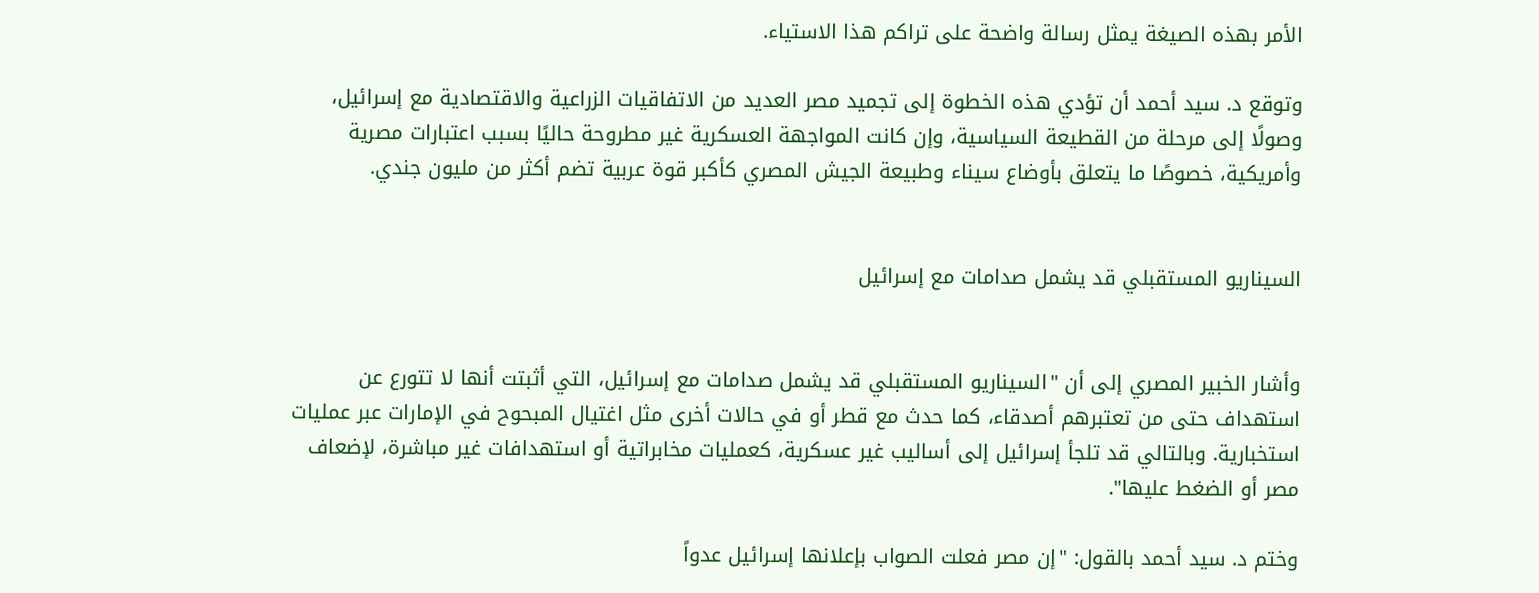الأمر بهذه الصيغة يمثل رسالة واضحة على تراكم هذا الاستياء.

وتوقع د. سيد أحمد أن تؤدي هذه الخطوة إلى تجميد مصر العديد من الاتفاقيات الزراعية والاقتصادية مع إسرائيل، وصولًا إلى مرحلة من القطيعة السياسية، وإن كانت المواجهة العسكرية غير مطروحة حاليًا بسبب اعتبارات مصرية وأمريكية، خصوصًا ما يتعلق بأوضاع سيناء وطبيعة الجيش المصري كأكبر قوة عربية تضم أكثر من مليون جندي.


السيناريو المستقبلي قد يشمل صدامات مع إسرائيل


وأشار الخبير المصري إلى أن "السيناريو المستقبلي قد يشمل صدامات مع إسرائيل، التي أثبتت أنها لا تتورع عن استهداف حتى من تعتبرهم أصدقاء، كما حدث مع قطر أو في حالات أخرى مثل اغتيال المبحوح في الإمارات عبر عمليات استخبارية. وبالتالي قد تلجأ إسرائيل إلى أساليب غير عسكرية، كعمليات مخابراتية أو استهدافات غير مباشرة، لإضعاف مصر أو الضغط عليها".

وختم د. سيد أحمد بالقول: "إن مصر فعلت الصواب بإعلانها إسرائيل عدواً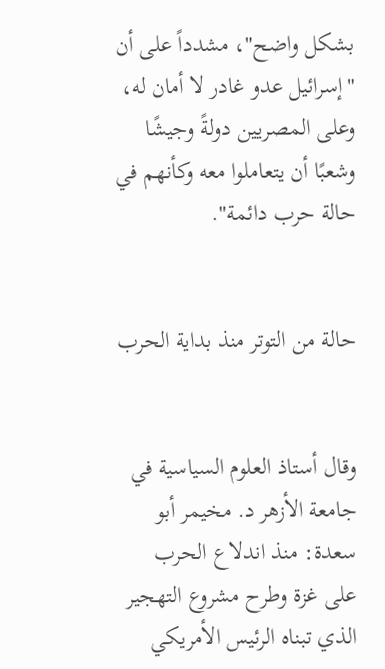بشكل واضح"، مشدداً على أن "إسرائيل عدو غادر لا أمان له، وعلى المصريين دولةً وجيشًا وشعبًا أن يتعاملوا معه وكأنهم في حالة حرب دائمة".


حالة من التوتر منذ بداية الحرب


وقال أستاذ العلوم السياسية في جامعة الأزهر د. مخيمر أبو سعدة: منذ اندلاع الحرب على غزة وطرح مشروع التهجير الذي تبناه الرئيس الأمريكي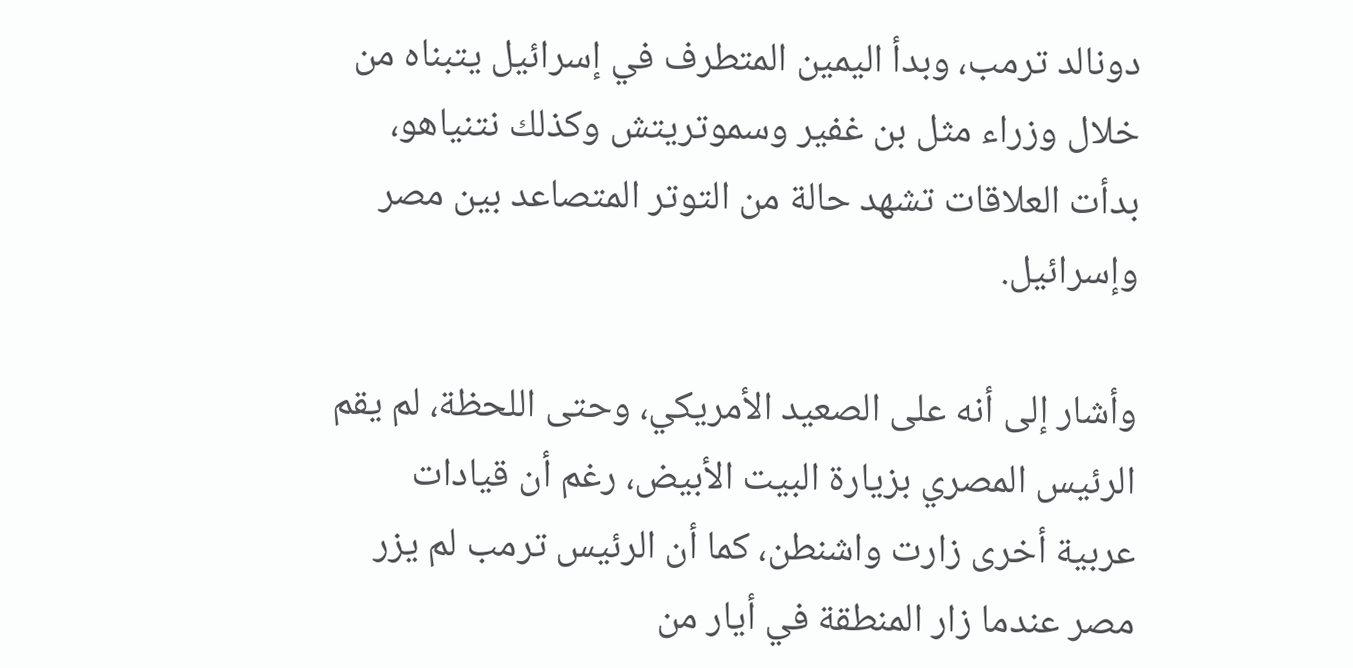دونالد ترمب، وبدأ اليمين المتطرف في إسرائيل يتبناه من خلال وزراء مثل بن غفير وسموتريتش وكذلك نتنياهو، بدأت العلاقات تشهد حالة من التوتر المتصاعد بين مصر وإسرائيل.

وأشار إلى أنه على الصعيد الأمريكي، وحتى اللحظة، لم يقم الرئيس المصري بزيارة البيت الأبيض، رغم أن قيادات عربية أخرى زارت واشنطن، كما أن الرئيس ترمب لم يزر مصر عندما زار المنطقة في أيار من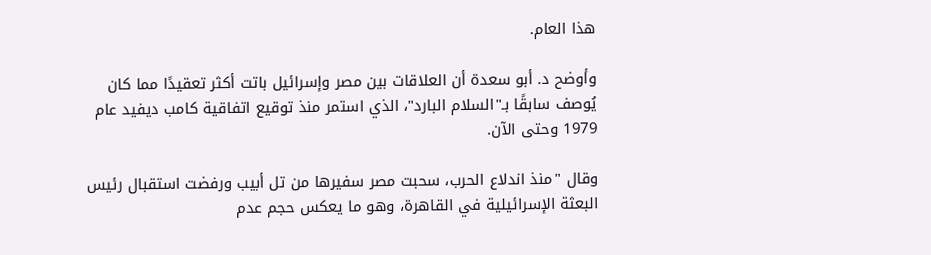هذا العام.

وأوضح د. أبو سعدة أن العلاقات بين مصر وإسرائيل باتت أكثر تعقيدًا مما كان يُوصف سابقًا بـ"السلام البارد"، الذي استمر منذ توقيع اتفاقية كامب ديفيد عام 1979 وحتى الآن.

وقال "منذ اندلاع الحرب، سحبت مصر سفيرها من تل أبيب ورفضت استقبال رئيس البعثة الإسرائيلية في القاهرة، وهو ما يعكس حجم عدم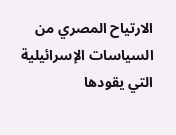الارتياح المصري من السياسات الإسرائيلية التي يقودها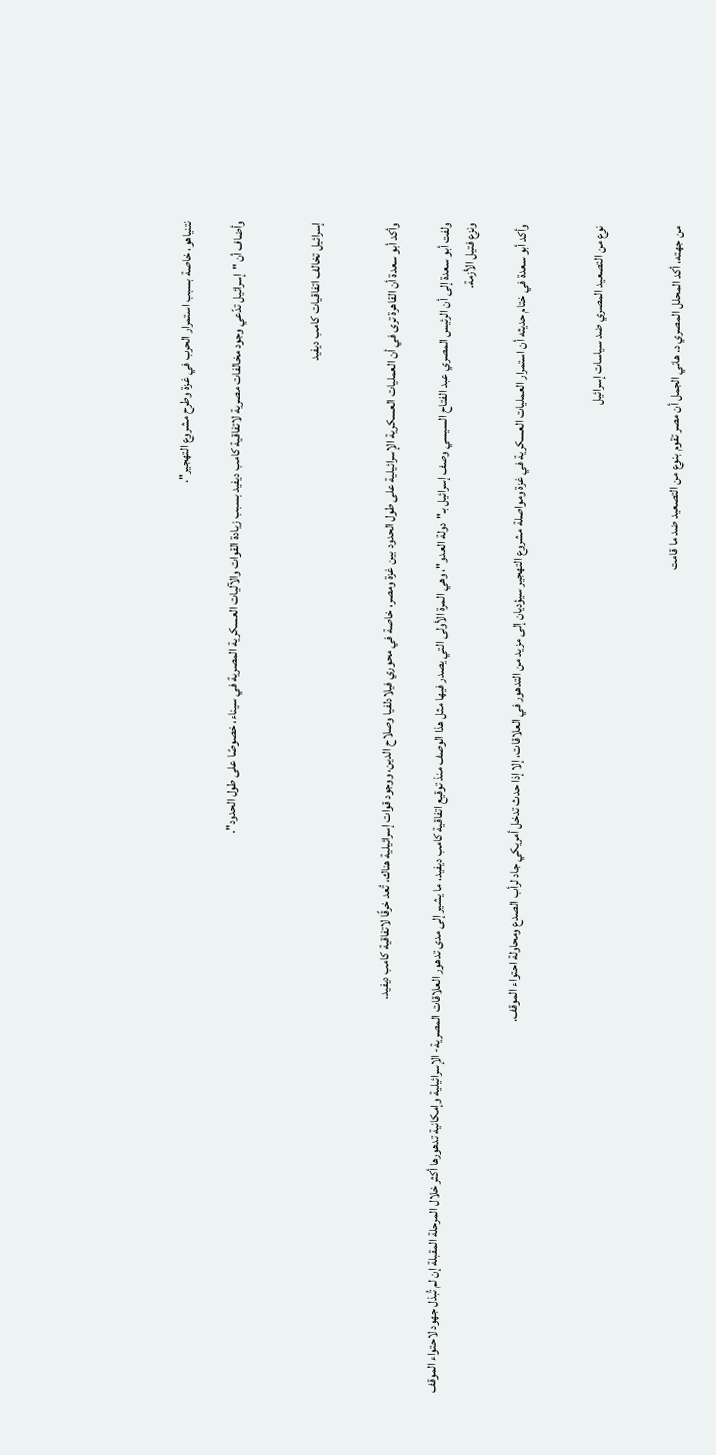نتنياهو، خاصة بسبب استمرار الحرب في غزة وطرح مشروع التهجير".

وأضاف أن "إسرائيل تدّعي وجود مخالفات مصرية لاتفاقية كامب ديفيد بسبب زيادة القوات والآليات العسكرية المصرية في سيناء، خصوصًا على طول الحدود".


إسرائيل تخالف اتفاقيات كامب ديفيد


وأكد أبو سعدة أن القاهرة ترى في أن العمليات العسكرية الإسرائيلية على طول الحدود بين غزة ومصر، خاصة في محوري فيلادلفيا وصلاح الدين، ووجود قوات إسرائيلية هناك، تُعد خرقًا لاتفاقية كامب ديفيد.

ولفت أبو سعدة إلى أن الرئيس المصري عبد الفتاح السيسي وصف إسرائيل بـ"دولة العدو"، وهي المرة الأولى التي يصدر فيها مثل هذا الوصف منذ توقيع اتفاقية كامب ديفيد، ما يشير إلى مدى تدهور العلاقات المصرية- الإسرائيلية وإمكانية تدهورها أكثر خلال المرحلة المقبلة إن لم تُبذل جهود لاحتواء الموقف ونزع فتيل الأزمة.

وأكد أبو سعدة في ختام حديثه أن استمرار العمليات العسكرية في غزة ومواصلة مشروع التهجير سيؤديان إلى مزيد من التدهور في العلاقات، إلا إذا حدث تدخل أمريكي جاد لرأب الصدع ومحاولة احتواء الموقف.


نوع من التصعيد المصري ضد سياسات إسرائيل


من جهته، أكد المحلل المصري د. هاني الجمل أن مصر تقوم بنوع من التصعيد ضد ما قامت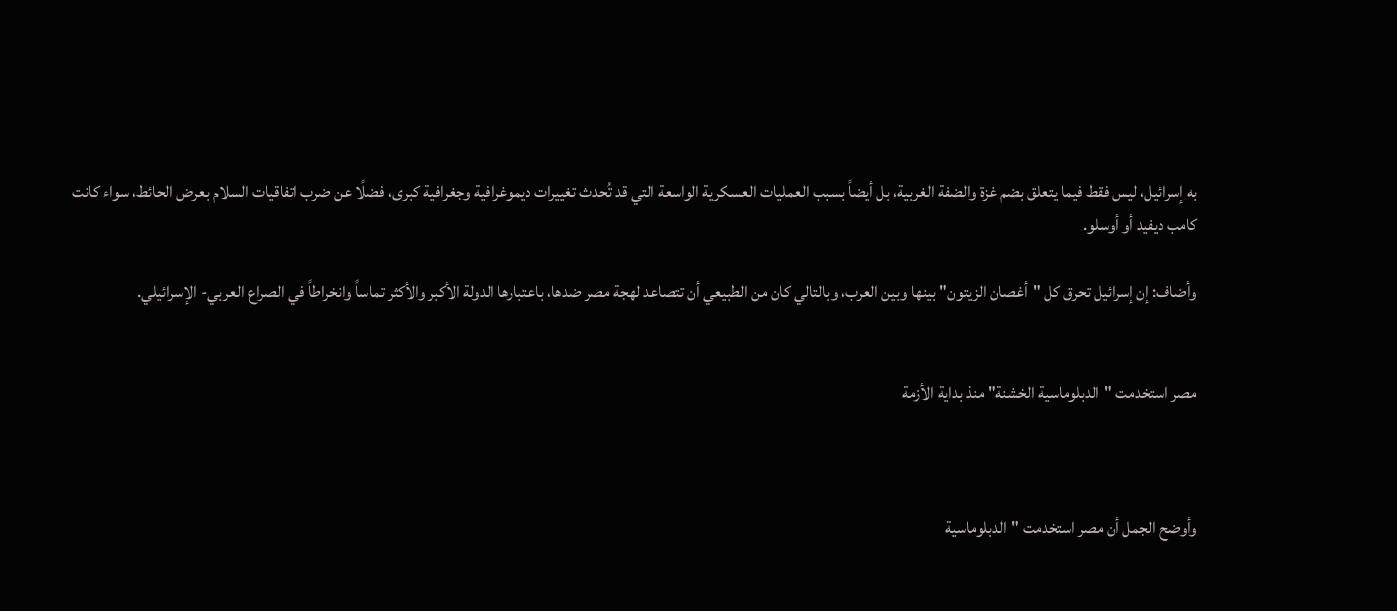به إسرائيل، ليس فقط فيما يتعلق بضم غزة والضفة الغربية، بل أيضاً بسبب العمليات العسكرية الواسعة التي قد تُحدث تغييرات ديموغرافية وجغرافية كبرى، فضلًا عن ضرب اتفاقيات السلام بعرض الحائط، سواء كانت كامب ديفيد أو أوسلو.

وأضاف: إن إسرائيل تحرق كل "أغصان الزيتون" بينها وبين العرب، وبالتالي كان من الطبيعي أن تتصاعد لهجة مصر ضدها، باعتبارها الدولة الأكبر والأكثر تماساً وانخراطاً في الصراع العربي- الإسرائيلي.


مصر استخدمت "الدبلوماسية الخشنة" منذ بداية الأزمة



وأوضح الجمل أن مصر استخدمت "الدبلوماسية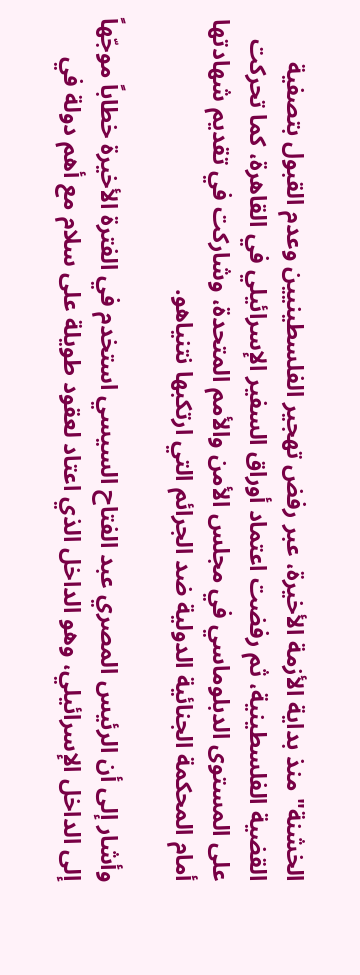الخشنة" منذ بداية الأزمة الأخيرة، عبر رفض تهجير الفلسطينيين وعدم القبول بتصفية القضية الفلسطينية، ثم رفضت اعتماد أوراق السفير الإسرائيلي في القاهرة، كما تحركت على المستوى الدبلوماسي في مجلس الأمن والأمم المتحدة، وشاركت في تقديم شهادتها أمام المحكمة الجنائية الدولية ضد الجرائم التي ارتكبها نتنياهو.

وأشار إلى أن الرئيس المصري عبد الفتاح السيسي استخدم في الفترة الأخيرة خطاباً موجّهاً إلى الداخل الإسرائيلي، وهو الداخل الذي اعتاد لعقود طويلة على سلام مع أهم دولة في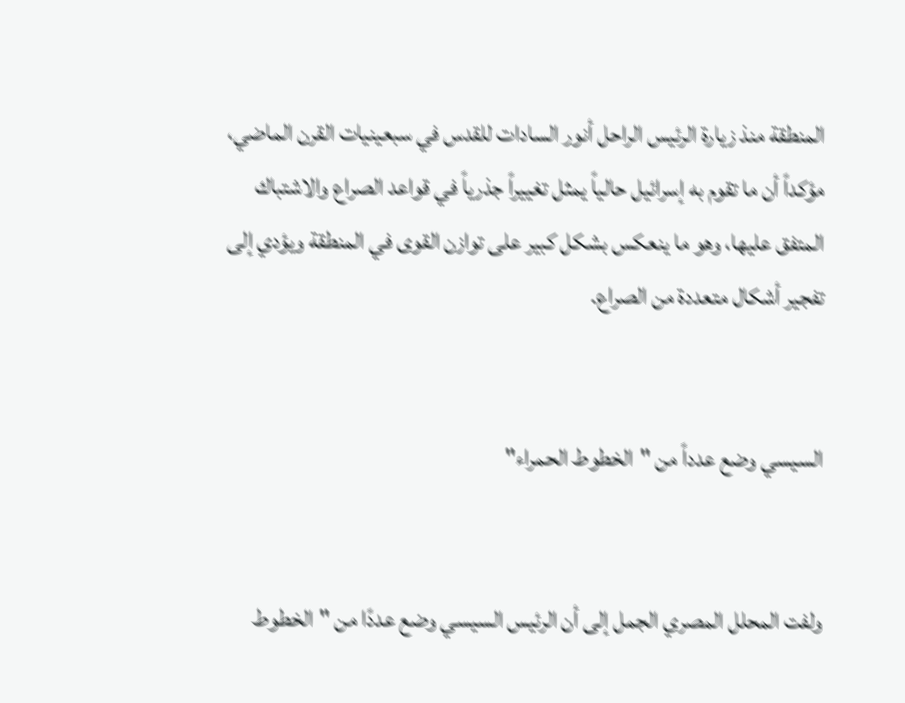المنطقة منذ زيارة الرئيس الراحل أنور السادات للقدس في سبعينيات القرن الماضي، مؤكداً أن ما تقوم به إسرائيل حالياً يمثل تغييراً جذرياً في قواعد الصراع والاشتباك المتفق عليها، وهو ما ينعكس بشكل كبير على توازن القوى في المنطقة ويؤدي إلى تفجير أشكال متعددة من الصراع.


السيسي وضع عدداً من "الخطوط الحمراء"


ولفت المحلل المصري الجمل إلى أن الرئيس السيسي وضع عددًا من "الخطوط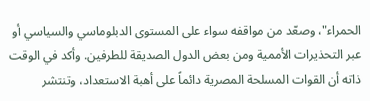الحمراء"، وصعّد من مواقفه سواء على المستوى الدبلوماسي والسياسي أو عبر التحذيرات الأممية ومن بعض الدول الصديقة للطرفين. وأكد في الوقت ذاته أن القوات المسلحة المصرية دائماً على أهبة الاستعداد، وتنتشر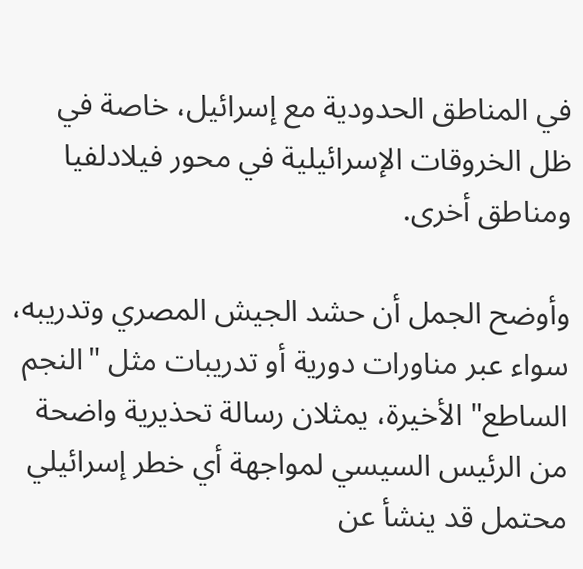في المناطق الحدودية مع إسرائيل، خاصة في ظل الخروقات الإسرائيلية في محور فيلادلفيا ومناطق أخرى.

وأوضح الجمل أن حشد الجيش المصري وتدريبه، سواء عبر مناورات دورية أو تدريبات مثل "النجم الساطع" الأخيرة، يمثلان رسالة تحذيرية واضحة من الرئيس السيسي لمواجهة أي خطر إسرائيلي محتمل قد ينشأ عن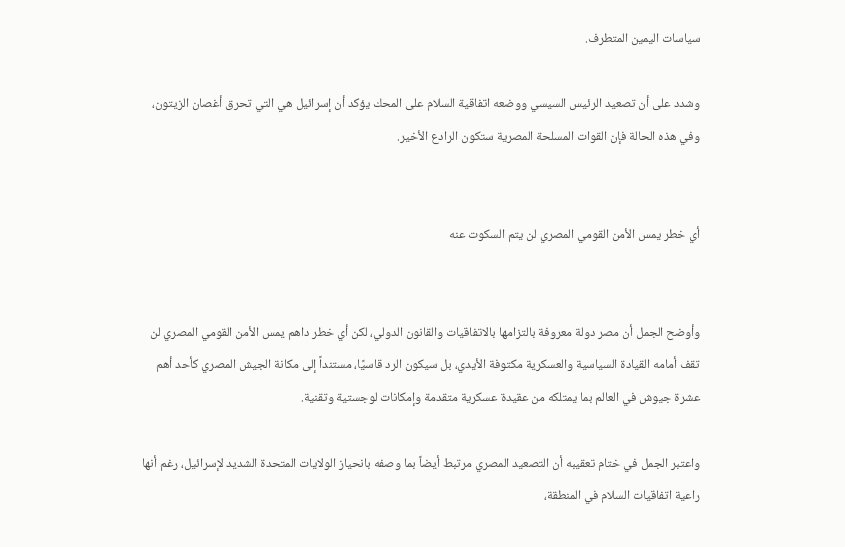سياسات اليمين المتطرف.

وشدد على أن تصعيد الرئيس السيسي ووضعه اتفاقية السلام على المحك يؤكد أن إسرائيل هي التي تحرق أغصان الزيتون، وفي هذه الحالة فإن القوات المسلحة المصرية ستكون الرادع الأخير.


أي خطر يمس الأمن القومي المصري لن يتم السكوت عنه


وأوضح الجمل أن مصر دولة معروفة بالتزامها بالاتفاقيات والقانون الدولي، لكن أي خطر داهم يمس الأمن القومي المصري لن تقف أمامه القيادة السياسية والعسكرية مكتوفة الأيدي، بل سيكون الرد قاسيًا، مستنداً إلى مكانة الجيش المصري كأحد أهم عشرة جيوش في العالم بما يمتلكه من عقيدة عسكرية متقدمة وإمكانات لوجستية وتقنية.

واعتبر الجمل في ختام تعقيبه أن التصعيد المصري مرتبط أيضاً بما وصفه بانحياز الولايات المتحدة الشديد لإسرائيل، رغم أنها راعية اتفاقيات السلام في المنطقة،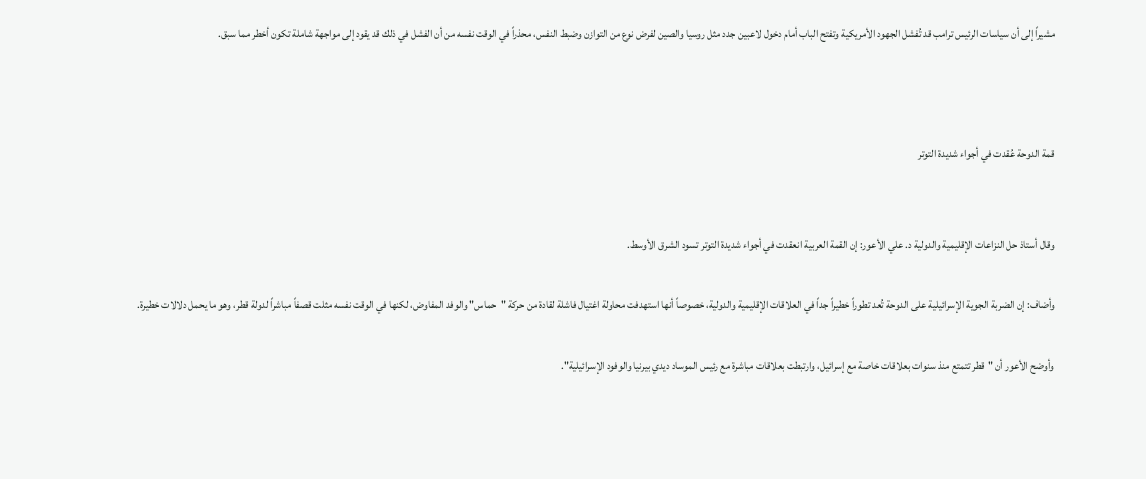مشيراً إلى أن سياسات الرئيس ترامب قد تُفشل الجهود الأمريكية وتفتح الباب أمام دخول لاعبين جدد مثل روسيا والصين لفرض نوع من التوازن وضبط النفس، محذراً في الوقت نفسه من أن الفشل في ذلك قد يقود إلى مواجهة شاملة تكون أخطر مما سبق.



قمة الدوحة عُقدت في أجواء شديدة التوتر


وقال أستاذ حل النزاعات الإقليمية والدولية د. علي الأعور: إن القمة العربية انعقدت في أجواء شديدة التوتر تسود الشرق الأوسط.

وأضاف: إن الضربة الجوية الإسرائيلية على الدوحة تُعد تطوراً خطيراً جداً في العلاقات الإقليمية والدولية، خصوصاً أنها استهدفت محاولة اغتيال فاشلة لقادة من حركة "حماس" والوفد المفاوض، لكنها في الوقت نفسه مثلت قصفاً مباشراً لدولة قطر، وهو ما يحمل دلالات خطيرة.

وأوضح الأعور أن "قطر تتمتع منذ سنوات بعلاقات خاصة مع إسرائيل، وارتبطت بعلاقات مباشرة مع رئيس الموساد ديدي بيرنيا والوفود الإسرائيلية".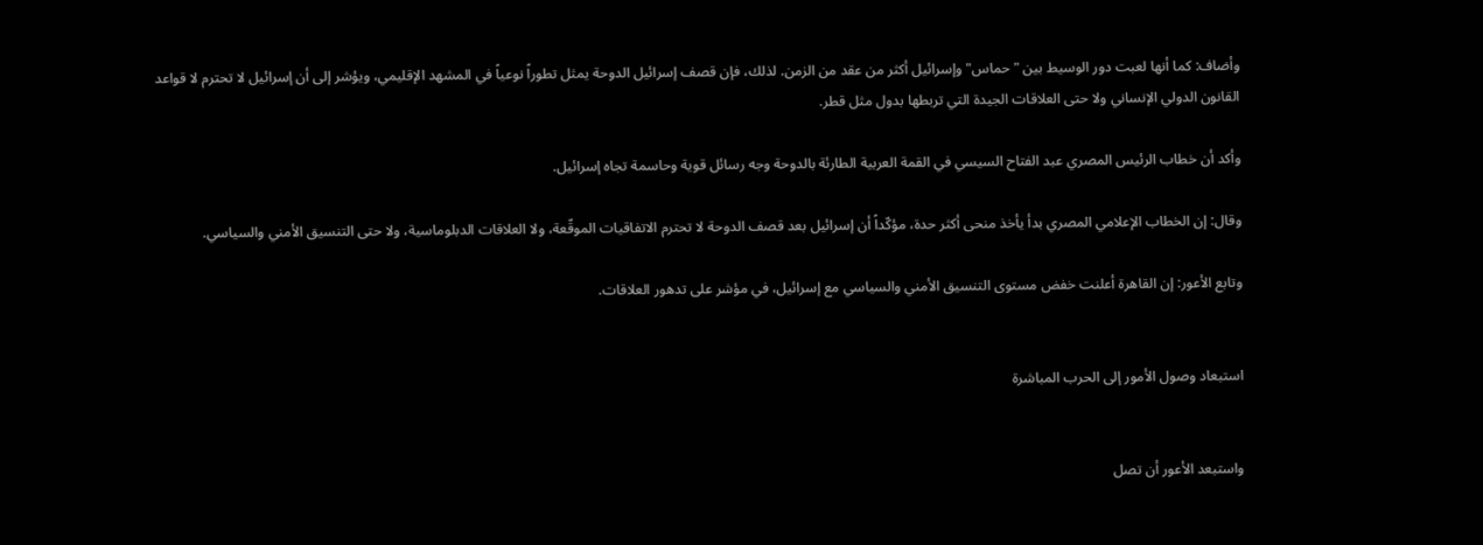وأضاف: كما أنها لعبت دور الوسيط بين "حماس" وإسرائيل أكثر من عقد من الزمن. لذلك، فإن قصف إسرائيل الدوحة يمثل تطوراً نوعياً في المشهد الإقليمي، ويؤشر إلى أن إسرائيل لا تحترم لا قواعد القانون الدولي الإنساني ولا حتى العلاقات الجيدة التي تربطها بدول مثل قطر.

وأكد أن خطاب الرئيس المصري عبد الفتاح السيسي في القمة العربية الطارئة بالدوحة وجه رسائل قوية وحاسمة تجاه إسرائيل.

وقال: إن الخطاب الإعلامي المصري بدأ يأخذ منحى أكثر حدة، مؤكّداً أن إسرائيل بعد قصف الدوحة لا تحترم الاتفاقيات الموقّعة، ولا العلاقات الدبلوماسية، ولا حتى التنسيق الأمني والسياسي.

وتابع الأعور: إن القاهرة أعلنت خفض مستوى التنسيق الأمني والسياسي مع إسرائيل، في مؤشر على تدهور العلاقات.


استبعاد وصول الأمور إلى الحرب المباشرة


واستبعد الأعور أن تصل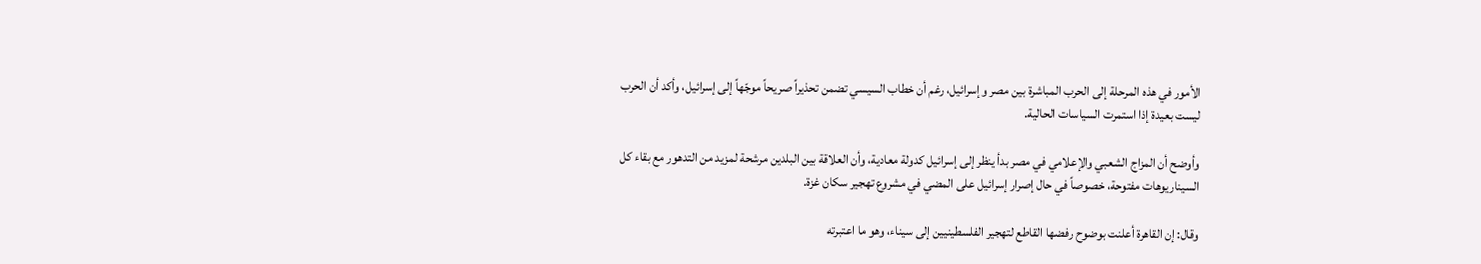الأمور في هذه المرحلة إلى الحرب المباشرة بين مصر وإسرائيل، رغم أن خطاب السيسي تضمن تحذيراً صريحاً موجّهاً إلى إسرائيل، وأكد أن الحرب ليست بعيدة إذا استمرت السياسات الحالية.

وأوضح أن المزاج الشعبي والإعلامي في مصر بدأ ينظر إلى إسرائيل كدولة معادية، وأن العلاقة بين البلدين مرشحة لمزيد من التدهور مع بقاء كل السيناريوهات مفتوحة، خصوصاً في حال إصرار إسرائيل على المضي في مشروع تهجير سكان غزة.

وقال: إن القاهرة أعلنت بوضوح رفضها القاطع لتهجير الفلسطينيين إلى سيناء، وهو ما اعتبرته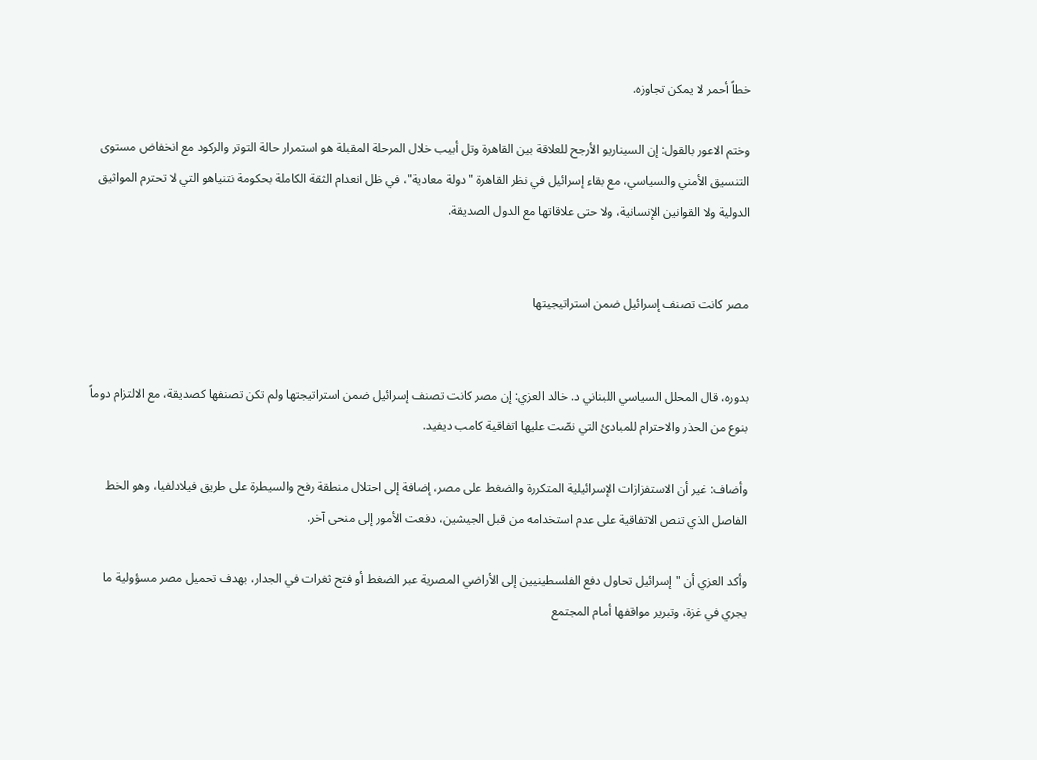خطاً أحمر لا يمكن تجاوزه.

وختم الاعور بالقول: إن السيناريو الأرجح للعلاقة بين القاهرة وتل أبيب خلال المرحلة المقبلة هو استمرار حالة التوتر والركود مع انخفاض مستوى التنسيق الأمني والسياسي، مع بقاء إسرائيل في نظر القاهرة "دولة معادية"، في ظل انعدام الثقة الكاملة بحكومة نتنياهو التي لا تحترم المواثيق الدولية ولا القوانين الإنسانية، ولا حتى علاقاتها مع الدول الصديقة.


مصر كانت تصنف إسرائيل ضمن استراتيجيتها


بدوره، قال المحلل السياسي اللبناني د. خالد العزي: إن مصر كانت تصنف إسرائيل ضمن استراتيجتها ولم تكن تصنفها كصديقة، مع الالتزام دوماً بنوع من الحذر والاحترام للمبادئ التي نصّت عليها اتفاقية كامب ديفيد.

وأضاف: غير أن الاستفزازات الإسرائيلية المتكررة والضغط على مصر، إضافة إلى احتلال منطقة رفح والسيطرة على طريق فيلادلفيا، وهو الخط الفاصل الذي تنص الاتفاقية على عدم استخدامه من قبل الجيشين، دفعت الأمور إلى منحى آخر.

وأكد العزي أن "إسرائيل تحاول دفع الفلسطينيين إلى الأراضي المصرية عبر الضغط أو فتح ثغرات في الجدار، بهدف تحميل مصر مسؤولية ما يجري في غزة، وتبرير مواقفها أمام المجتمع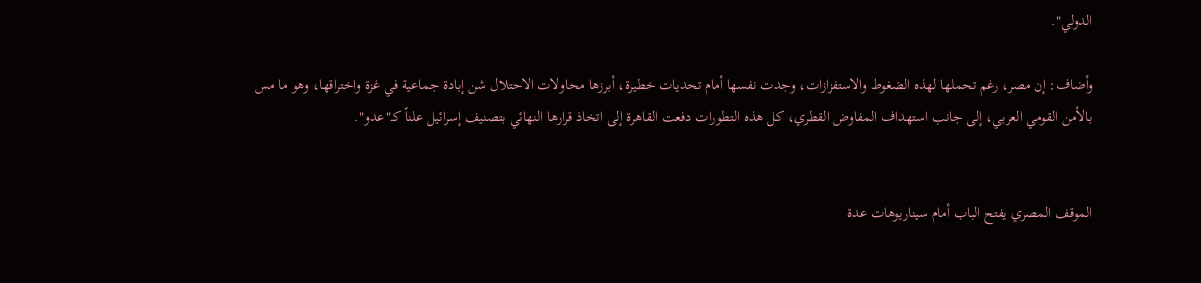الدولي".

وأضاف: إن مصر، رغم تحملها لهذه الضغوط والاستفزازات، وجدت نفسها أمام تحديات خطيرة، أبرزها محاولات الاحتلال شن إبادة جماعية في غزة واختراقها، وهو ما مس بالأمن القومي العربي، إلى جانب استهداف المفاوض القطري، كل هذه التطورات دفعت القاهرة إلى اتخاذ قرارها النهائي بتصنيف إسرائيل علناً كـ"عدو".


الموقف المصري يفتح الباب أمام سيناريوهات عدة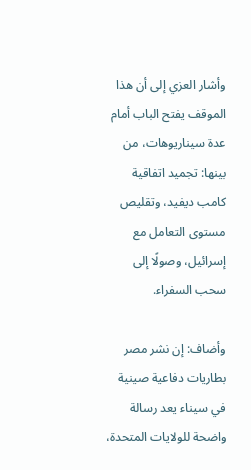وأشار العزي إلى أن هذا الموقف يفتح الباب أمام عدة سيناريوهات، من بينها: تجميد اتفاقية كامب ديفيد، وتقليص مستوى التعامل مع إسرائيل، وصولًا إلى سحب السفراء.

وأضاف: إن نشر مصر بطاريات دفاعية صينية في سيناء يعد رسالة واضحة للولايات المتحدة،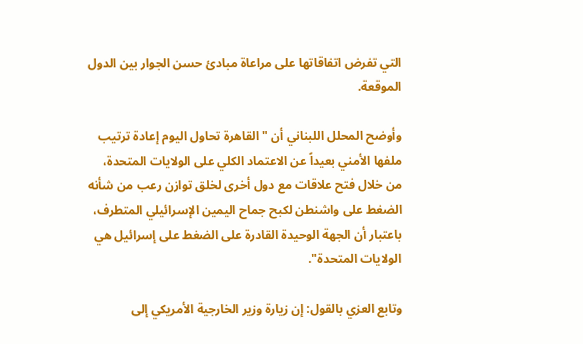التي تفرض اتفاقاتها على مراعاة مبادئ حسن الجوار بين الدول الموقعة.

وأوضح المحلل اللبناني أن "القاهرة تحاول اليوم إعادة ترتيب ملفها الأمني بعيداً عن الاعتماد الكلي على الولايات المتحدة، من خلال فتح علاقات مع دول أخرى لخلق توازن رعب من شأنه الضغط على واشنطن لكبح جماح اليمين الإسرائيلي المتطرف، باعتبار أن الجهة الوحيدة القادرة على الضغط على إسرائيل هي الولايات المتحدة".

وتابع العزي بالقول: إن زيارة وزير الخارجية الأمريكي إلى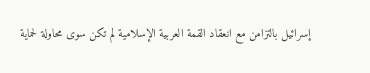إسرائيل بالتزامن مع انعقاد القمة العربية الإسلامية لم تكن سوى محاولة لحماية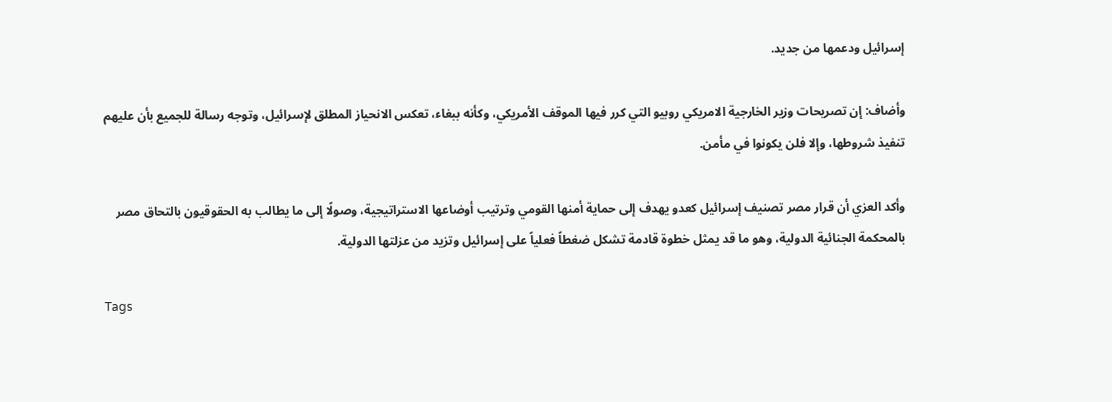إسرائيل ودعمها من جديد.

وأضاف: إن تصريحات وزير الخارجية الامريكي روبيو التي كرر فيها الموقف الأمريكي، وكأنه ببغاء، تعكس الانحياز المطلق لإسرائيل، وتوجه رسالة للجميع بأن عليهم تنفيذ شروطها، وإلا فلن يكونوا في مأمن.

وأكد العزي أن قرار مصر تصنيف إسرائيل كعدو يهدف إلى حماية أمنها القومي وترتيب أوضاعها الاستراتيجية، وصولًا إلى ما يطالب به الحقوقيون بالتحاق مصر بالمحكمة الجنائية الدولية، وهو ما قد يمثل خطوة قادمة تشكل ضغطاً فعلياً على إسرائيل وتزيد من عزلتها الدولية.

Tags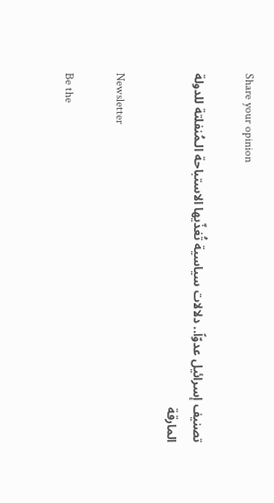Share your opinion

تصنيف إسرائيل عدوّاً.. دلالات سياسية تُغذّيها الاستباحة الـمُنفلتة للدولة المارقة

Newsletter

Be the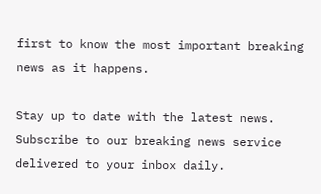first to know the most important breaking news as it happens.

Stay up to date with the latest news. Subscribe to our breaking news service delivered to your inbox daily.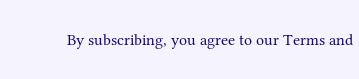By subscribing, you agree to our Terms and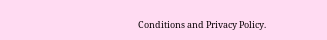Conditions and Privacy Policy.